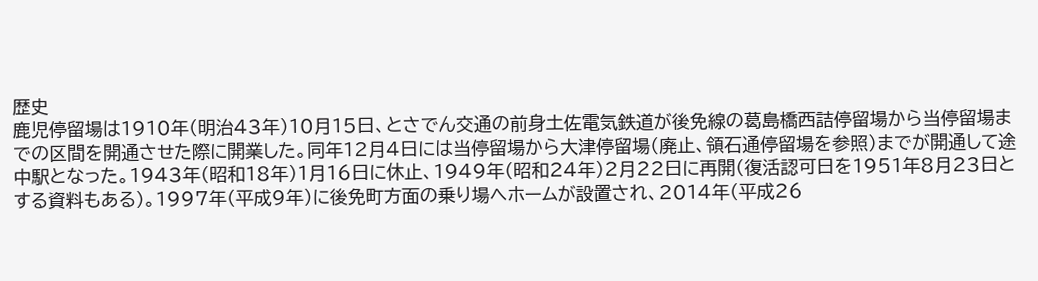歴史
鹿児停留場は1910年(明治43年)10月15日、とさでん交通の前身土佐電気鉄道が後免線の葛島橋西詰停留場から当停留場までの区間を開通させた際に開業した。同年12月4日には当停留場から大津停留場(廃止、領石通停留場を参照)までが開通して途中駅となった。1943年(昭和18年)1月16日に休止、1949年(昭和24年)2月22日に再開(復活認可日を1951年8月23日とする資料もある)。1997年(平成9年)に後免町方面の乗り場へホームが設置され、2014年(平成26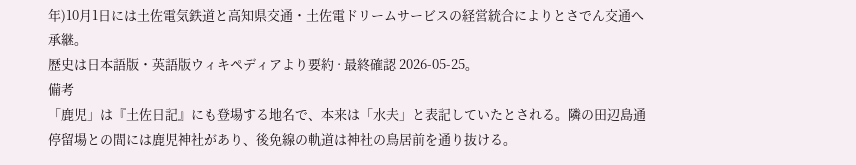年)10月1日には土佐電気鉄道と高知県交通・土佐電ドリームサービスの経営統合によりとさでん交通へ承継。
歴史は日本語版・英語版ウィキペディアより要約 · 最終確認 2026-05-25。
備考
「鹿児」は『土佐日記』にも登場する地名で、本来は「水夫」と表記していたとされる。隣の田辺島通停留場との間には鹿児神社があり、後免線の軌道は神社の鳥居前を通り抜ける。